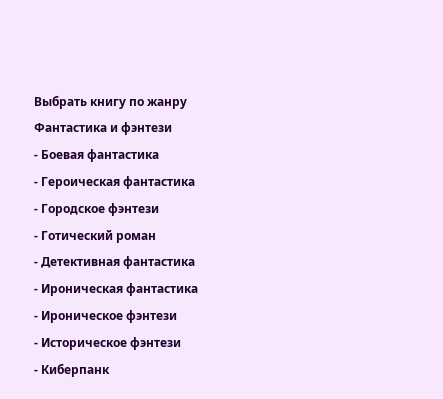Выбрать книгу по жанру
Фантастика и фэнтези
- Боевая фантастика
- Героическая фантастика
- Городское фэнтези
- Готический роман
- Детективная фантастика
- Ироническая фантастика
- Ироническое фэнтези
- Историческое фэнтези
- Киберпанк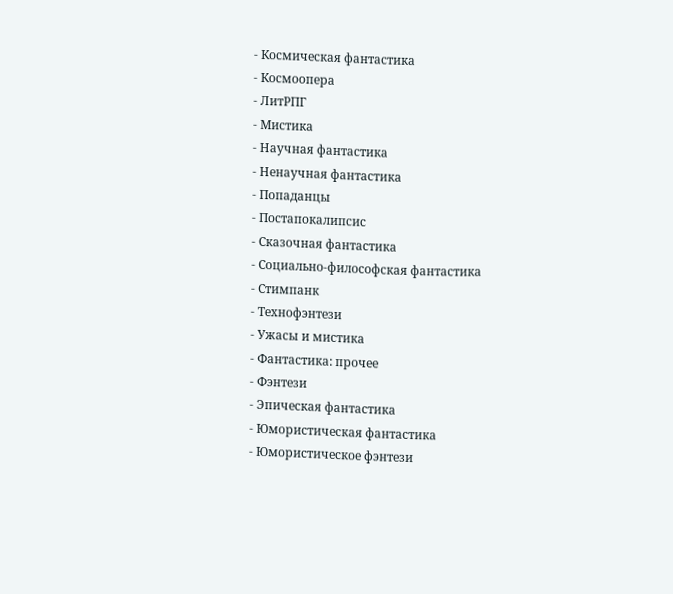- Космическая фантастика
- Космоопера
- ЛитРПГ
- Мистика
- Научная фантастика
- Ненаучная фантастика
- Попаданцы
- Постапокалипсис
- Сказочная фантастика
- Социально-философская фантастика
- Стимпанк
- Технофэнтези
- Ужасы и мистика
- Фантастика: прочее
- Фэнтези
- Эпическая фантастика
- Юмористическая фантастика
- Юмористическое фэнтези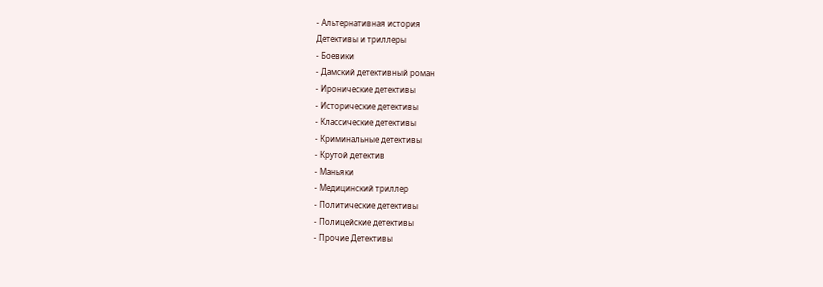- Альтернативная история
Детективы и триллеры
- Боевики
- Дамский детективный роман
- Иронические детективы
- Исторические детективы
- Классические детективы
- Криминальные детективы
- Крутой детектив
- Маньяки
- Медицинский триллер
- Политические детективы
- Полицейские детективы
- Прочие Детективы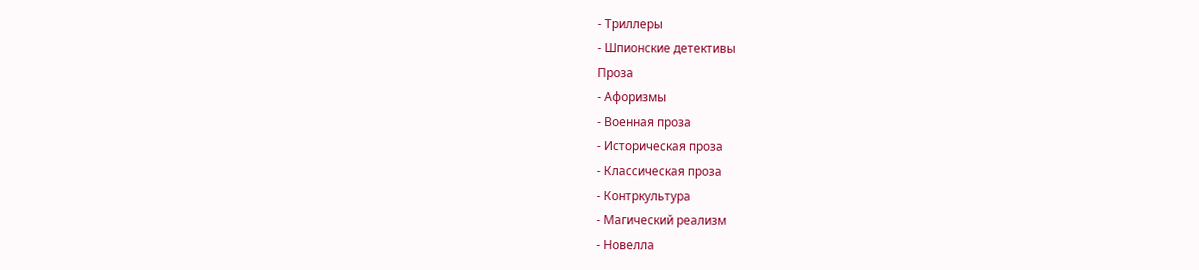- Триллеры
- Шпионские детективы
Проза
- Афоризмы
- Военная проза
- Историческая проза
- Классическая проза
- Контркультура
- Магический реализм
- Новелла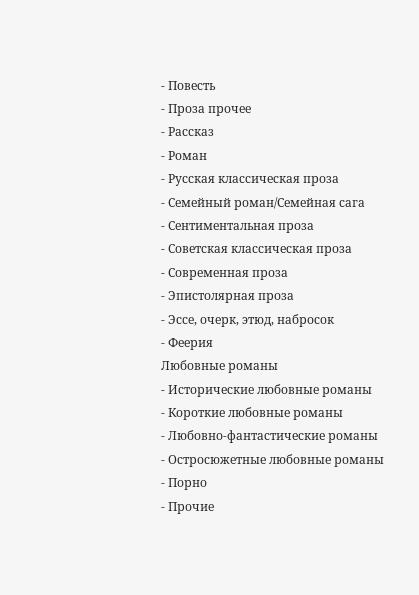- Повесть
- Проза прочее
- Рассказ
- Роман
- Русская классическая проза
- Семейный роман/Семейная сага
- Сентиментальная проза
- Советская классическая проза
- Современная проза
- Эпистолярная проза
- Эссе, очерк, этюд, набросок
- Феерия
Любовные романы
- Исторические любовные романы
- Короткие любовные романы
- Любовно-фантастические романы
- Остросюжетные любовные романы
- Порно
- Прочие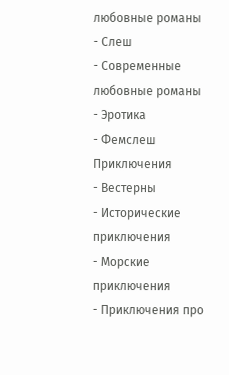любовные романы
- Слеш
- Современные любовные романы
- Эротика
- Фемслеш
Приключения
- Вестерны
- Исторические приключения
- Морские приключения
- Приключения про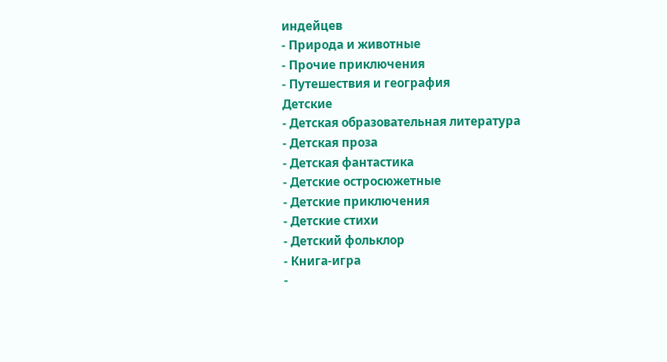индейцев
- Природа и животные
- Прочие приключения
- Путешествия и география
Детские
- Детская образовательная литература
- Детская проза
- Детская фантастика
- Детские остросюжетные
- Детские приключения
- Детские стихи
- Детский фольклор
- Книга-игра
-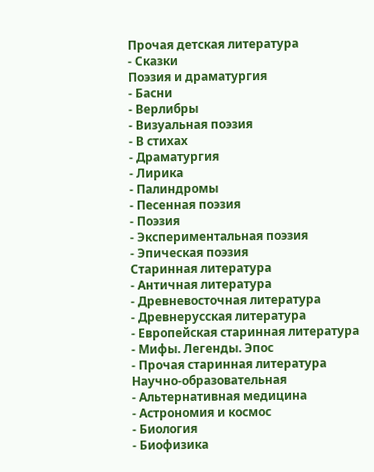Прочая детская литература
- Сказки
Поэзия и драматургия
- Басни
- Верлибры
- Визуальная поэзия
- В стихах
- Драматургия
- Лирика
- Палиндромы
- Песенная поэзия
- Поэзия
- Экспериментальная поэзия
- Эпическая поэзия
Старинная литература
- Античная литература
- Древневосточная литература
- Древнерусская литература
- Европейская старинная литература
- Мифы. Легенды. Эпос
- Прочая старинная литература
Научно-образовательная
- Альтернативная медицина
- Астрономия и космос
- Биология
- Биофизика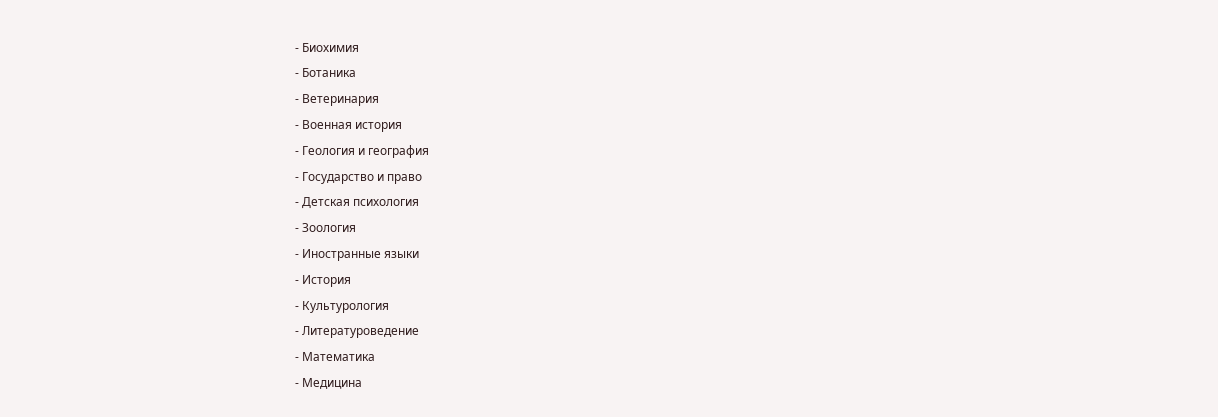- Биохимия
- Ботаника
- Ветеринария
- Военная история
- Геология и география
- Государство и право
- Детская психология
- Зоология
- Иностранные языки
- История
- Культурология
- Литературоведение
- Математика
- Медицина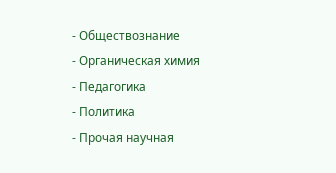- Обществознание
- Органическая химия
- Педагогика
- Политика
- Прочая научная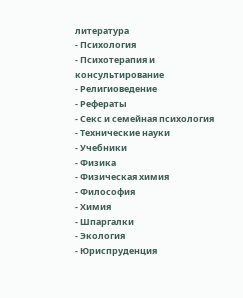литература
- Психология
- Психотерапия и консультирование
- Религиоведение
- Рефераты
- Секс и семейная психология
- Технические науки
- Учебники
- Физика
- Физическая химия
- Философия
- Химия
- Шпаргалки
- Экология
- Юриспруденция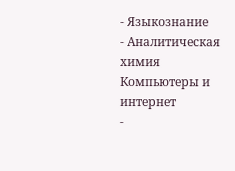- Языкознание
- Аналитическая химия
Компьютеры и интернет
-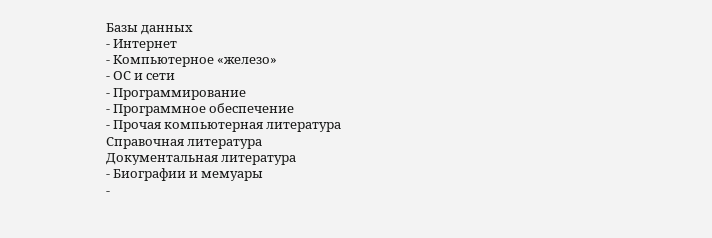Базы данных
- Интернет
- Компьютерное «железо»
- ОС и сети
- Программирование
- Программное обеспечение
- Прочая компьютерная литература
Справочная литература
Документальная литература
- Биографии и мемуары
-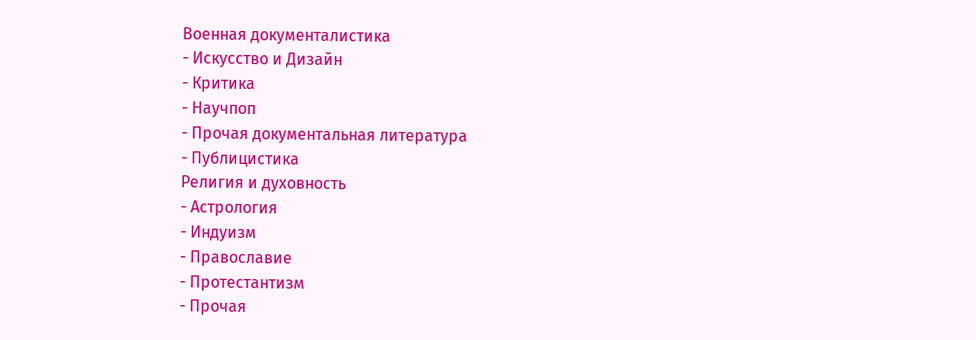Военная документалистика
- Искусство и Дизайн
- Критика
- Научпоп
- Прочая документальная литература
- Публицистика
Религия и духовность
- Астрология
- Индуизм
- Православие
- Протестантизм
- Прочая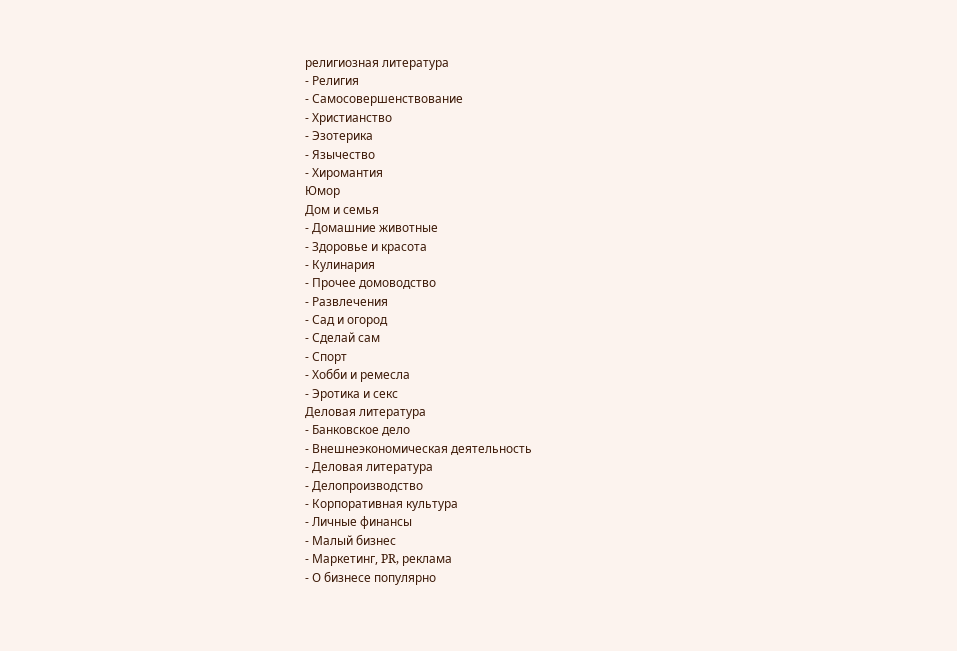религиозная литература
- Религия
- Самосовершенствование
- Христианство
- Эзотерика
- Язычество
- Хиромантия
Юмор
Дом и семья
- Домашние животные
- Здоровье и красота
- Кулинария
- Прочее домоводство
- Развлечения
- Сад и огород
- Сделай сам
- Спорт
- Хобби и ремесла
- Эротика и секс
Деловая литература
- Банковское дело
- Внешнеэкономическая деятельность
- Деловая литература
- Делопроизводство
- Корпоративная культура
- Личные финансы
- Малый бизнес
- Маркетинг, PR, реклама
- О бизнесе популярно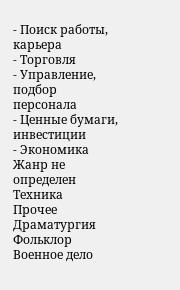- Поиск работы, карьера
- Торговля
- Управление, подбор персонала
- Ценные бумаги, инвестиции
- Экономика
Жанр не определен
Техника
Прочее
Драматургия
Фольклор
Военное дело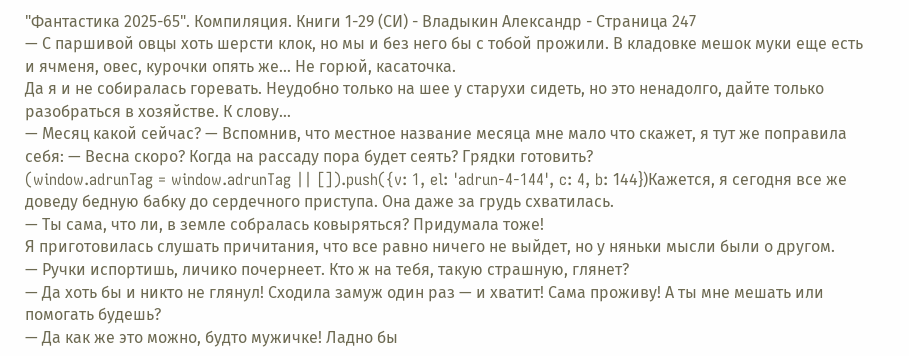"Фантастика 2025-65". Компиляция. Книги 1-29 (СИ) - Владыкин Александр - Страница 247
— С паршивой овцы хоть шерсти клок, но мы и без него бы с тобой прожили. В кладовке мешок муки еще есть и ячменя, овес, курочки опять же… Не горюй, касаточка.
Да я и не собиралась горевать. Неудобно только на шее у старухи сидеть, но это ненадолго, дайте только разобраться в хозяйстве. К слову…
— Месяц какой сейчас? — Вспомнив, что местное название месяца мне мало что скажет, я тут же поправила себя: — Весна скоро? Когда на рассаду пора будет сеять? Грядки готовить?
(window.adrunTag = window.adrunTag || []).push({v: 1, el: 'adrun-4-144', c: 4, b: 144})Кажется, я сегодня все же доведу бедную бабку до сердечного приступа. Она даже за грудь схватилась.
— Ты сама, что ли, в земле собралась ковыряться? Придумала тоже!
Я приготовилась слушать причитания, что все равно ничего не выйдет, но у няньки мысли были о другом.
— Ручки испортишь, личико почернеет. Кто ж на тебя, такую страшную, глянет?
— Да хоть бы и никто не глянул! Сходила замуж один раз — и хватит! Сама проживу! А ты мне мешать или помогать будешь?
— Да как же это можно, будто мужичке! Ладно бы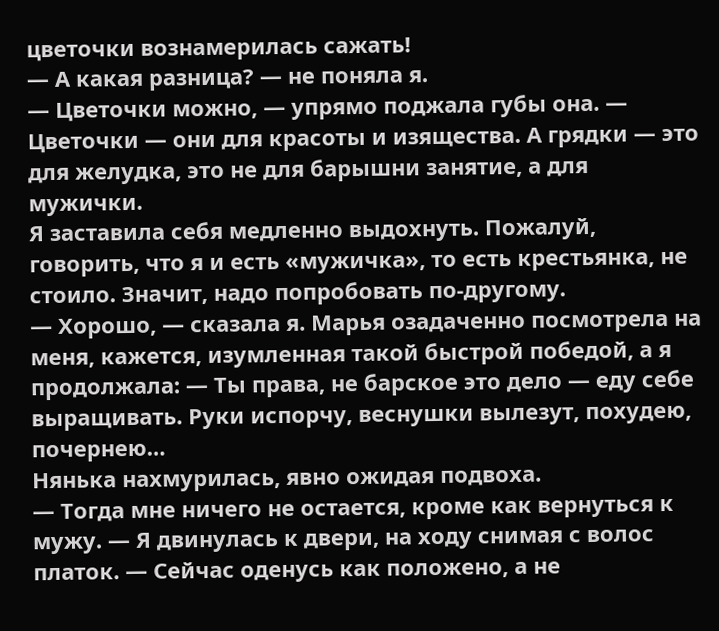цветочки вознамерилась сажать!
— А какая разница? — не поняла я.
— Цветочки можно, — упрямо поджала губы она. — Цветочки — они для красоты и изящества. А грядки — это для желудка, это не для барышни занятие, а для мужички.
Я заставила себя медленно выдохнуть. Пожалуй, говорить, что я и есть «мужичка», то есть крестьянка, не стоило. Значит, надо попробовать по-другому.
— Хорошо, — сказала я. Марья озадаченно посмотрела на меня, кажется, изумленная такой быстрой победой, а я продолжала: — Ты права, не барское это дело — еду себе выращивать. Руки испорчу, веснушки вылезут, похудею, почернею…
Нянька нахмурилась, явно ожидая подвоха.
— Тогда мне ничего не остается, кроме как вернуться к мужу. — Я двинулась к двери, на ходу снимая с волос платок. — Сейчас оденусь как положено, а не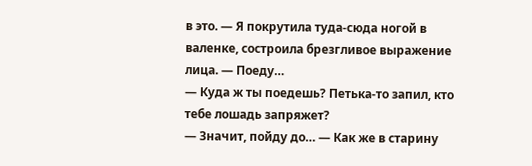в это. — Я покрутила туда-сюда ногой в валенке, состроила брезгливое выражение лица. — Поеду…
— Куда ж ты поедешь? Петька-то запил, кто тебе лошадь запряжет?
— Значит, пойду до… — Как же в старину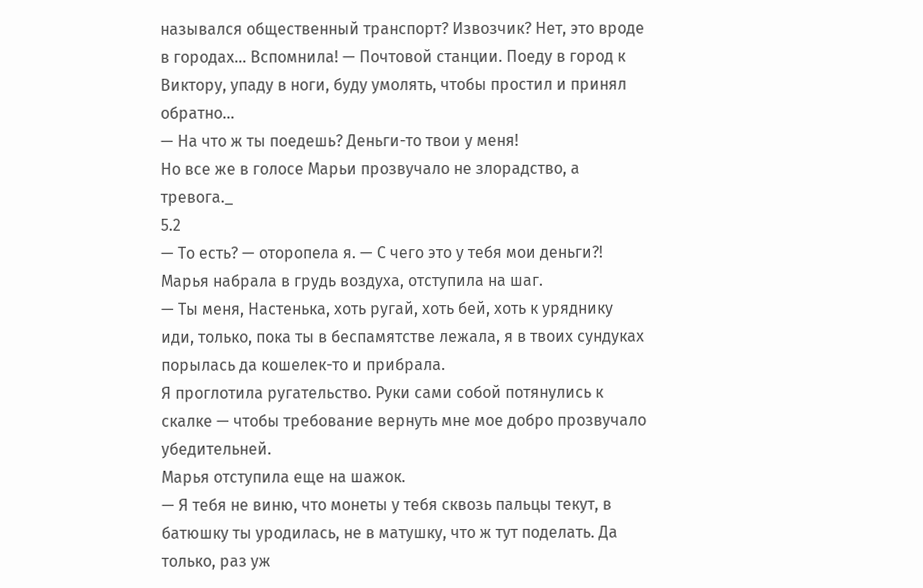назывался общественный транспорт? Извозчик? Нет, это вроде в городах… Вспомнила! — Почтовой станции. Поеду в город к Виктору, упаду в ноги, буду умолять, чтобы простил и принял обратно…
— На что ж ты поедешь? Деньги-то твои у меня!
Но все же в голосе Марьи прозвучало не злорадство, а тревога._
5.2
— То есть? — оторопела я. — С чего это у тебя мои деньги?!
Марья набрала в грудь воздуха, отступила на шаг.
— Ты меня, Настенька, хоть ругай, хоть бей, хоть к уряднику иди, только, пока ты в беспамятстве лежала, я в твоих сундуках порылась да кошелек-то и прибрала.
Я проглотила ругательство. Руки сами собой потянулись к скалке — чтобы требование вернуть мне мое добро прозвучало убедительней.
Марья отступила еще на шажок.
— Я тебя не виню, что монеты у тебя сквозь пальцы текут, в батюшку ты уродилась, не в матушку, что ж тут поделать. Да только, раз уж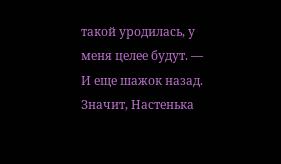такой уродилась, у меня целее будут. — И еще шажок назад.
Значит, Настенька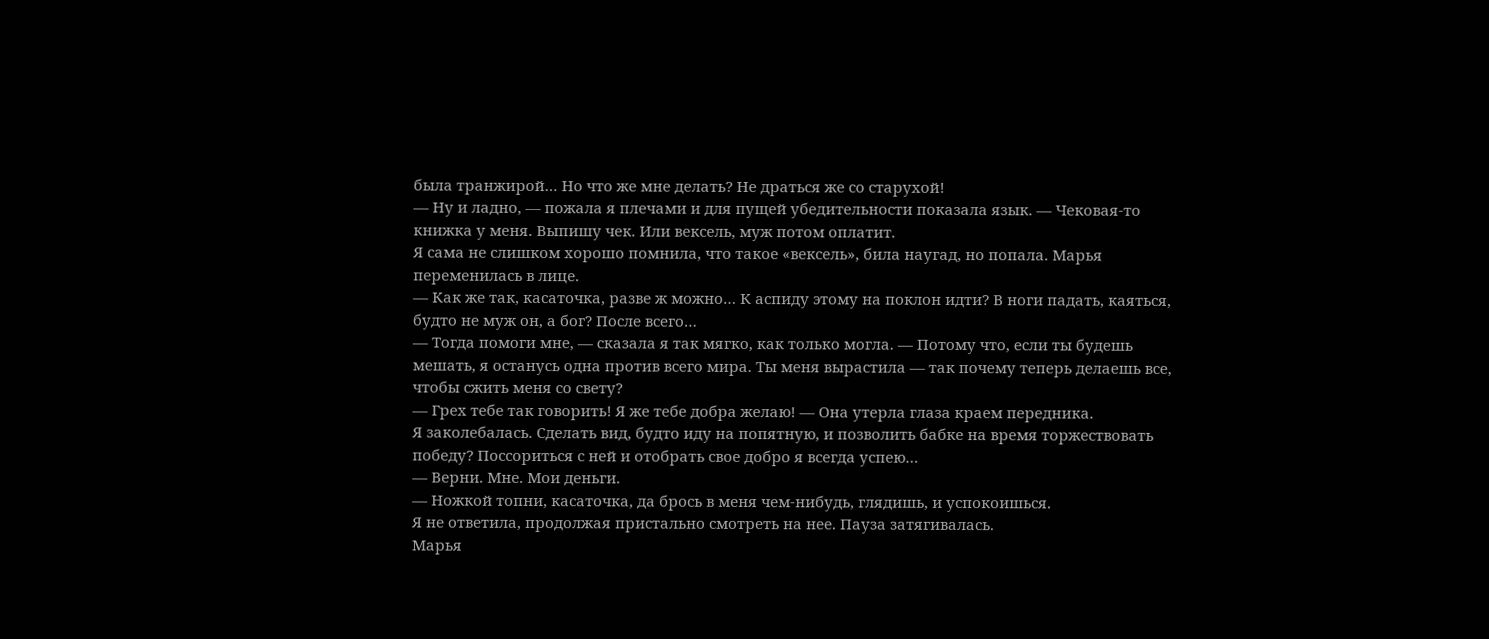была транжирой… Но что же мне делать? Не драться же со старухой!
— Ну и ладно, — пожала я плечами и для пущей убедительности показала язык. — Чековая-то книжка у меня. Выпишу чек. Или вексель, муж потом оплатит.
Я сама не слишком хорошо помнила, что такое «вексель», била наугад, но попала. Марья переменилась в лице.
— Как же так, касаточка, разве ж можно… К аспиду этому на поклон идти? В ноги падать, каяться, будто не муж он, а бог? После всего…
— Тогда помоги мне, — сказала я так мягко, как только могла. — Потому что, если ты будешь мешать, я останусь одна против всего мира. Ты меня вырастила — так почему теперь делаешь все, чтобы сжить меня со свету?
— Грех тебе так говорить! Я же тебе добра желаю! — Она утерла глаза краем передника.
Я заколебалась. Сделать вид, будто иду на попятную, и позволить бабке на время торжествовать победу? Поссориться с ней и отобрать свое добро я всегда успею…
— Верни. Мне. Мои деньги.
— Ножкой топни, касаточка, да брось в меня чем-нибудь, глядишь, и успокоишься.
Я не ответила, продолжая пристально смотреть на нее. Пауза затягивалась.
Марья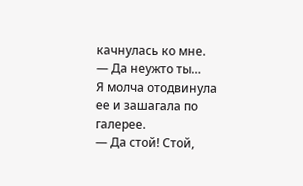качнулась ко мне.
— Да неужто ты…
Я молча отодвинула ее и зашагала по галерее.
— Да стой! Стой,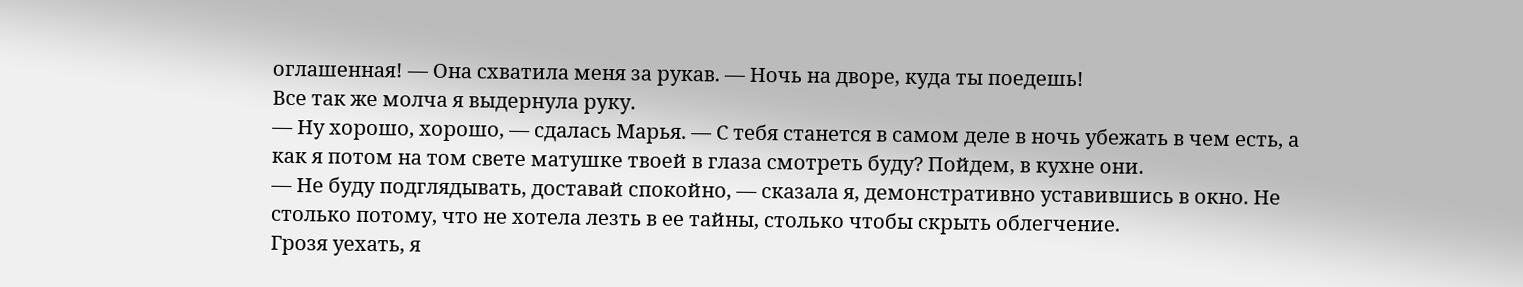оглашенная! — Она схватила меня за рукав. — Ночь на дворе, куда ты поедешь!
Все так же молча я выдернула руку.
— Ну хорошо, хорошо, — сдалась Марья. — С тебя станется в самом деле в ночь убежать в чем есть, а как я потом на том свете матушке твоей в глаза смотреть буду? Пойдем, в кухне они.
— Не буду подглядывать, доставай спокойно, — сказала я, демонстративно уставившись в окно. Не столько потому, что не хотела лезть в ее тайны, столько чтобы скрыть облегчение.
Грозя уехать, я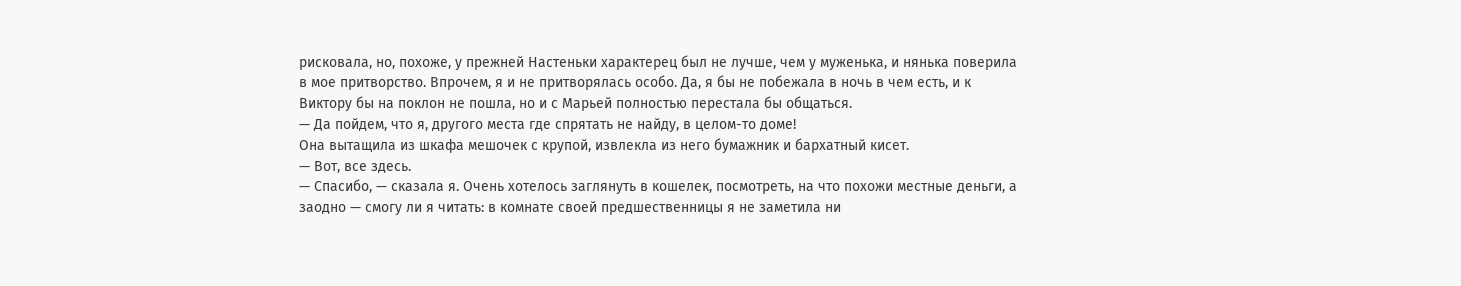рисковала, но, похоже, у прежней Настеньки характерец был не лучше, чем у муженька, и нянька поверила в мое притворство. Впрочем, я и не притворялась особо. Да, я бы не побежала в ночь в чем есть, и к Виктору бы на поклон не пошла, но и с Марьей полностью перестала бы общаться.
— Да пойдем, что я, другого места где спрятать не найду, в целом-то доме!
Она вытащила из шкафа мешочек с крупой, извлекла из него бумажник и бархатный кисет.
— Вот, все здесь.
— Спасибо, — сказала я. Очень хотелось заглянуть в кошелек, посмотреть, на что похожи местные деньги, а заодно — смогу ли я читать: в комнате своей предшественницы я не заметила ни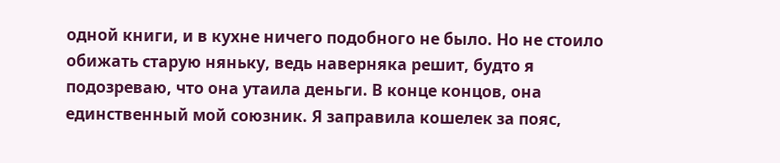одной книги, и в кухне ничего подобного не было. Но не стоило обижать старую няньку, ведь наверняка решит, будто я подозреваю, что она утаила деньги. В конце концов, она единственный мой союзник. Я заправила кошелек за пояс,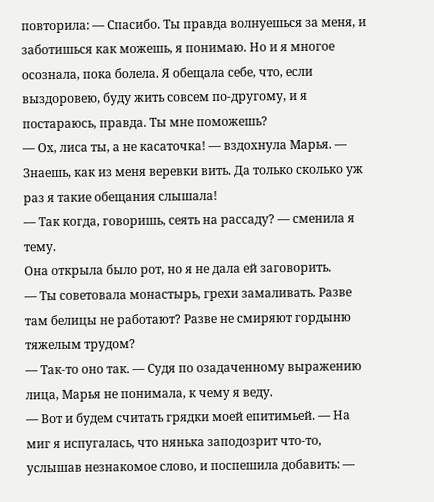повторила: — Спасибо. Ты правда волнуешься за меня, и заботишься как можешь, я понимаю. Но и я многое осознала, пока болела. Я обещала себе, что, если выздоровею, буду жить совсем по-другому, и я постараюсь, правда. Ты мне поможешь?
— Ох, лиса ты, а не касаточка! — вздохнула Марья. — Знаешь, как из меня веревки вить. Да только сколько уж раз я такие обещания слышала!
— Так когда, говоришь, сеять на рассаду? — сменила я тему.
Она открыла было рот, но я не дала ей заговорить.
— Ты советовала монастырь, грехи замаливать. Разве там белицы не работают? Разве не смиряют гордыню тяжелым трудом?
— Так-то оно так. — Судя по озадаченному выражению лица, Марья не понимала, к чему я веду.
— Вот и будем считать грядки моей епитимьей. — На миг я испугалась, что нянька заподозрит что-то, услышав незнакомое слово, и поспешила добавить: —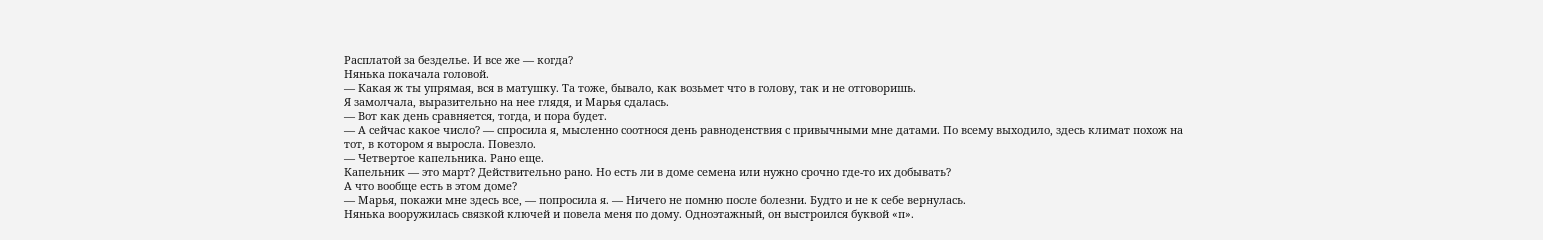Расплатой за безделье. И все же — когда?
Нянька покачала головой.
— Какая ж ты упрямая, вся в матушку. Та тоже, бывало, как возьмет что в голову, так и не отговоришь.
Я замолчала, выразительно на нее глядя, и Марья сдалась.
— Вот как день сравняется, тогда, и пора будет.
— А сейчас какое число? — спросила я, мысленно соотнося день равноденствия с привычными мне датами. По всему выходило, здесь климат похож на тот, в котором я выросла. Повезло.
— Четвертое капельника. Рано еще.
Капельник — это март? Действительно рано. Но есть ли в доме семена или нужно срочно где-то их добывать?
А что вообще есть в этом доме?
— Марья, покажи мне здесь все, — попросила я. — Ничего не помню после болезни. Будто и не к себе вернулась.
Нянька вооружилась связкой ключей и повела меня по дому. Одноэтажный, он выстроился буквой «п».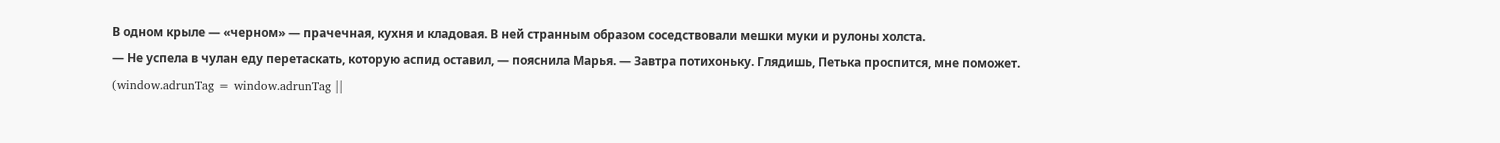В одном крыле — «черном» — прачечная, кухня и кладовая. В ней странным образом соседствовали мешки муки и рулоны холста.
— Не успела в чулан еду перетаскать, которую аспид оставил, — пояснила Марья. — Завтра потихоньку. Глядишь, Петька проспится, мне поможет.
(window.adrunTag = window.adrunTag ||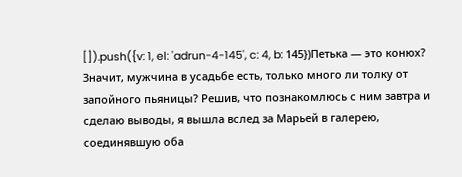[]).push({v: 1, el: 'adrun-4-145', c: 4, b: 145})Петька — это конюх? Значит, мужчина в усадьбе есть, только много ли толку от запойного пьяницы? Решив, что познакомлюсь с ним завтра и сделаю выводы, я вышла вслед за Марьей в галерею, соединявшую оба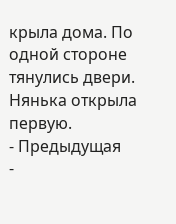крыла дома. По одной стороне тянулись двери. Нянька открыла первую.
- Предыдущая
-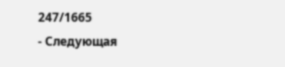247/1665
- Следующая